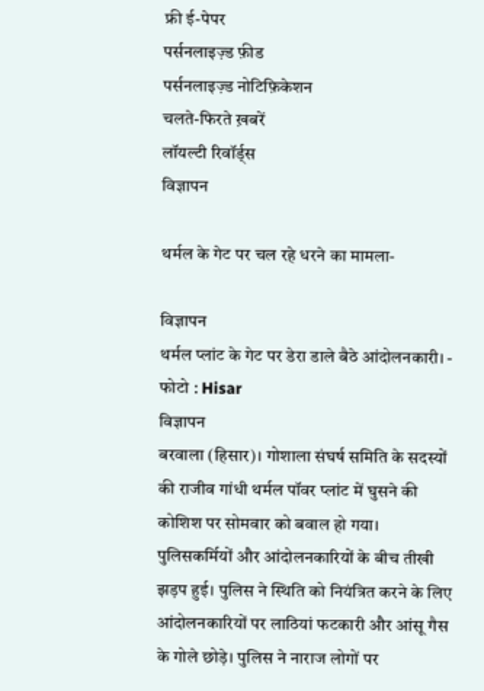फ्री ई-पेपर
पर्सनलाइज़्ड फ़ीड
पर्सनलाइज़्ड नोटिफ़िकेशन
चलते-फिरते ख़बरें
लॉयल्टी रिवॉर्ड्स
विज्ञापन

थर्मल के गेट पर चल रहे धरने का मामला-

विज्ञापन
थर्मल प्लांट के गेट पर डेरा डाले बैठे आंदोलनकारी। - फोटो : Hisar
विज्ञापन
बरवाला (हिसार)। गोशाला संघर्ष समिति के सदस्यों की राजीव गांधी थर्मल पॉवर प्लांट में घुसने की कोशिश पर सोमवार को बवाल हो गया। पुलिसकर्मियों और आंदोलनकारियों के बीच तीखी झड़प हुई। पुलिस ने स्थिति को नियंत्रित करने के लिए आंदोलनकारियों पर लाठियां फटकारी और आंसू गैस के गोले छोड़े। पुलिस ने नाराज लोगों पर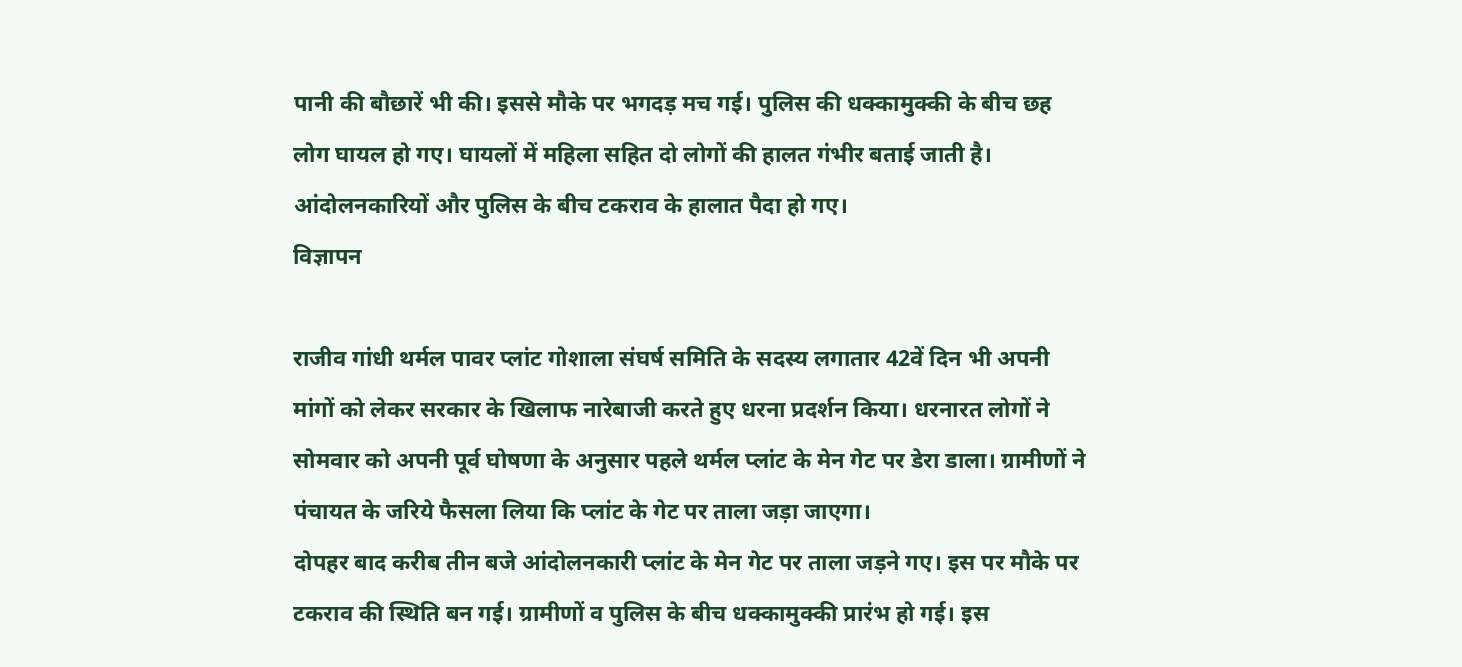पानी की बौछारें भी की। इससे मौके पर भगदड़ मच गई। पुलिस की धक्कामुक्की के बीच छह लोग घायल हो गए। घायलों में महिला सहित दो लोगों की हालत गंभीर बताई जाती है। आंदोलनकारियों और पुलिस के बीच टकराव के हालात पैदा हो गए।
विज्ञापन

राजीव गांधी थर्मल पावर प्लांट गोशाला संघर्ष समिति के सदस्य लगातार 42वें दिन भी अपनी मांगों को लेकर सरकार के खिलाफ नारेबाजी करते हुए धरना प्रदर्शन किया। धरनारत लोगों ने सोमवार को अपनी पूर्व घोषणा के अनुसार पहले थर्मल प्लांट के मेन गेट पर डेरा डाला। ग्रामीणों ने पंचायत के जरिये फैसला लिया कि प्लांट के गेट पर ताला जड़ा जाएगा।
दोपहर बाद करीब तीन बजे आंदोलनकारी प्लांट के मेन गेट पर ताला जड़ने गए। इस पर मौके पर टकराव की स्थिति बन गई। ग्रामीणों व पुलिस के बीच धक्कामुक्की प्रारंभ हो गई। इस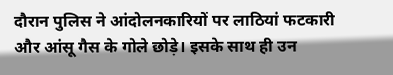दौरान पुलिस ने आंदोलनकारियों पर लाठियां फटकारी और आंसू गैस के गोले छोड़े। इसके साथ ही उन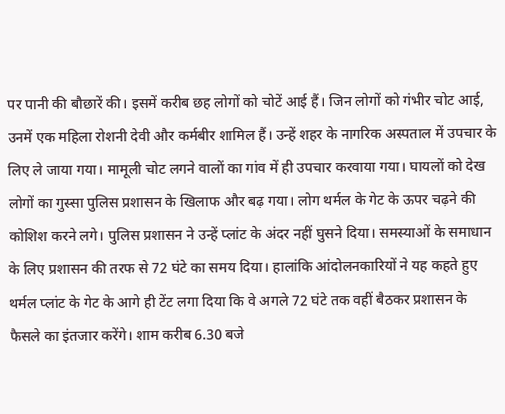पर पानी की बौछारें की। इसमें करीब छह लोगों को चोटें आई हैं। जिन लोगों को गंभीर चोट आई, उनमें एक महिला रोशनी देवी और कर्मबीर शामिल हैं। उन्हें शहर के नागरिक अस्पताल में उपचार के लिए ले जाया गया। मामूली चोट लगने वालों का गांव में ही उपचार करवाया गया। घायलों को देख लोगों का गुस्सा पुलिस प्रशासन के खिलाफ और बढ़ गया। लोग थर्मल के गेट के ऊपर चढ़ने की कोशिश करने लगे। पुलिस प्रशासन ने उन्हें प्लांट के अंदर नहीं घुसने दिया। समस्याओं के समाधान के लिए प्रशासन की तरफ से 72 घंटे का समय दिया। हालांकि आंदोलनकारियों ने यह कहते हुए थर्मल प्लांट के गेट के आगे ही टेंट लगा दिया कि वे अगले 72 घंटे तक वहीं बैठकर प्रशासन के फैसले का इंतजार करेंगे। शाम करीब 6.30 बजे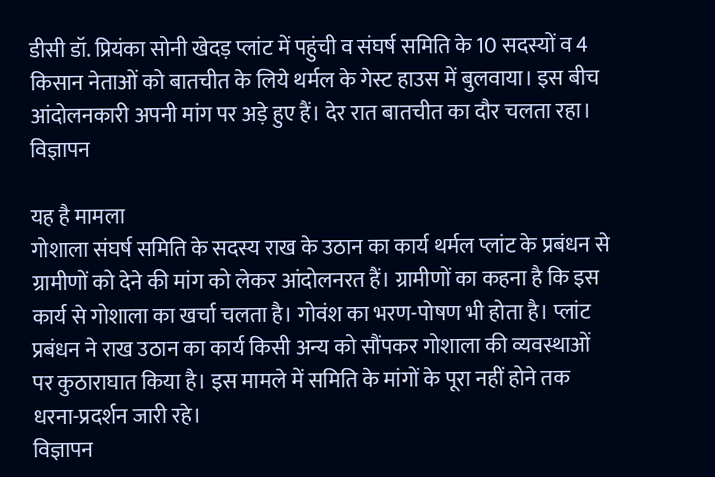डीसी डॉ. प्रियंका सोनी खेदड़ प्लांट में पहुंची व संघर्ष समिति के 10 सदस्यों व 4 किसान नेताओं को बातचीत के लिये थर्मल के गेस्ट हाउस में बुलवाया। इस बीच आंदोलनकारी अपनी मांग पर अड़े हुए हैं। देर रात बातचीत का दौर चलता रहा।
विज्ञापन

यह है मामला
गोशाला संघर्ष समिति के सदस्य राख के उठान का कार्य थर्मल प्लांट के प्रबंधन से ग्रामीणों को देने की मांग को लेकर आंदोलनरत हैं। ग्रामीणों का कहना है कि इस कार्य से गोशाला का खर्चा चलता है। गोवंश का भरण-पोषण भी होता है। प्लांट प्रबंधन ने राख उठान का कार्य किसी अन्य को सौंपकर गोशाला की व्यवस्थाओं पर कुठाराघात किया है। इस मामले में समिति के मांगों के पूरा नहीं होने तक धरना-प्रदर्शन जारी रहे।
विज्ञापन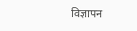विज्ञापन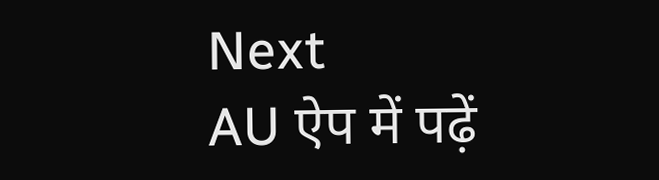Next
AU ऐप में पढ़ें